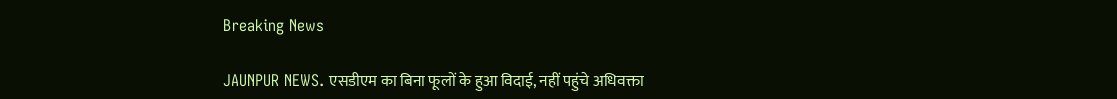Breaking News

JAUNPUR NEWS. एसडीएम का बिना फूलों के हुआ विदाई, नहीं पहुंचे अधिवक्ता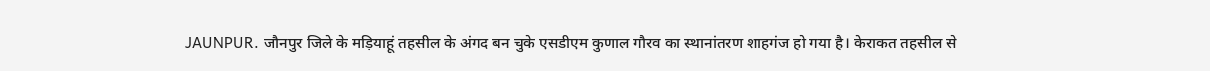JAUNPUR. जौनपुर जिले के मड़ियाहूं तहसील के अंगद बन चुके एसडीएम कुणाल गौरव का स्थानांतरण शाहगंज हो गया है। केराकत तहसील से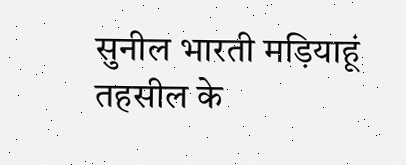सुनील भारती मड़ियाहूं तहसील के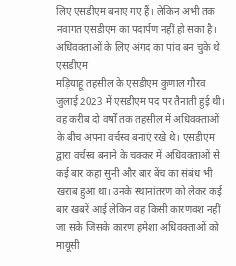लिए एसडीएम बनाए गए हैं। लेकिन अभी तक नवागत एसडीएम का पदार्पण नहीं हो सका है।
अधिवक्ताओं के लिए अंगद का पांव बन चुके थे एसडीएम
मड़ियाहू तहसील के एसडीएम कुणाल गौरव जुलाई 2023 में एसडीएम पद पर तैनाती हुई थी। वह करीब दो वर्षों तक तहसील में अधिवक्ताओं के बीच अपना वर्चस्व बनाएं रखे थे। एसडीएम द्वारा वर्चस्व बनाने के चक्कर में अधिवक्ताओं से कई बार कहा सुनी और बार बेंच का संबंध भी खराब हुआ था। उनके स्थानांतरण को लेकर कई बार खबरें आई लेकिन वह किसी कारणवश नहीं जा सके जिसके कारण हमेशा अधिवक्ताओं को मायूसी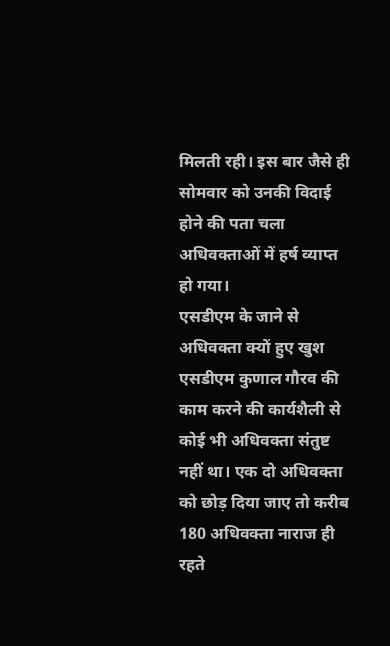मिलती रही। इस बार जैसे ही सोमवार को उनकी विदाई होने की पता चला अधिवक्ताओं में हर्ष व्याप्त हो गया।
एसडीएम के जाने से अधिवक्ता क्यों हुए खुश
एसडीएम कुणाल गौरव की काम करने की कार्यशैली से कोई भी अधिवक्ता संतुष्ट नहीं था। एक दो अधिवक्ता को छोड़ दिया जाए तो करीब 180 अधिवक्ता नाराज ही रहते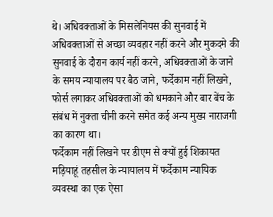थे। अधिवक्ताओं के मिसलेनियस की सुनवाई में अधिवक्ताओं से अच्छा व्यवहार नहीं करने और मुकदमे की सुनवाई के दौरान कार्य नहीं करने, अधिवक्ताओं के जाने के समय न्यायालय पर बैठ जाने, फर्देकाम नहीं लिखने, फोर्स लगाकर अधिवक्ताओं को धमकाने और बार बेंच के संबंध में नुक्ता चीनी करने समेत कई अन्य मुख्य नाराजगी का कारण था।
फर्देकाम नहीं लिखने पर डीएम से क्यों हुई शिकायत
मड़ियाहूं तहसील के न्यायालय में फर्देकाम न्यायिक व्यवस्था का एक ऐसा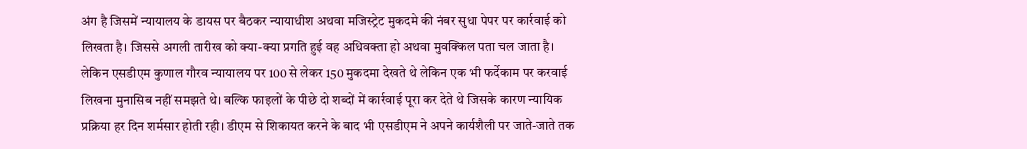अंग है जिसमें न्यायालय के डायस पर बैठकर न्यायाधीश अथवा मजिस्ट्रेट मुकदमे की नंबर सुधा पेपर पर कार्रवाई को लिखता है। जिससे अगली तारीख को क्या-क्या प्रगति हुई वह अधिवक्ता हो अथवा मुवक्किल पता चल जाता है। लेकिन एसडीएम कुणाल गौरव न्यायालय पर 100 से लेकर 150 मुकदमा देखते थे लेकिन एक भी फर्देकाम पर करवाई लिखना मुनासिब नहीं समझते थे। बल्कि फाइलों के पीछे दो शब्दों में कार्रवाई पूरा कर देते थे जिसके कारण न्यायिक प्रक्रिया हर दिन शर्मसार होती रही। डीएम से शिकायत करने के बाद भी एसडीएम ने अपने कार्यशैली पर जाते-जाते तक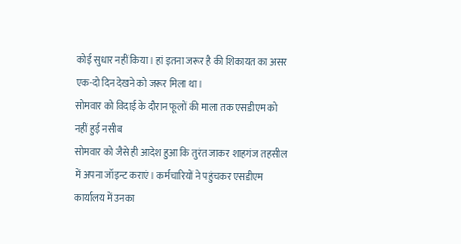कोई सुधार नहीं किया। हां इतना जरूर है की शिकायत का असर एक-दो दिन देखने को जरूर मिला था।
सोमवार को विदाई के दौरान फूलों की माला तक एसडीएम को नहीं हुई नसीब
सोमवार को जैसे ही आदेश हुआ कि तुरंत जाकर शाहगंज तहसील में अपना जॉइन्ट कराएं। कर्मचारियों ने पहुंचकर एसडीएम कार्यालय में उनका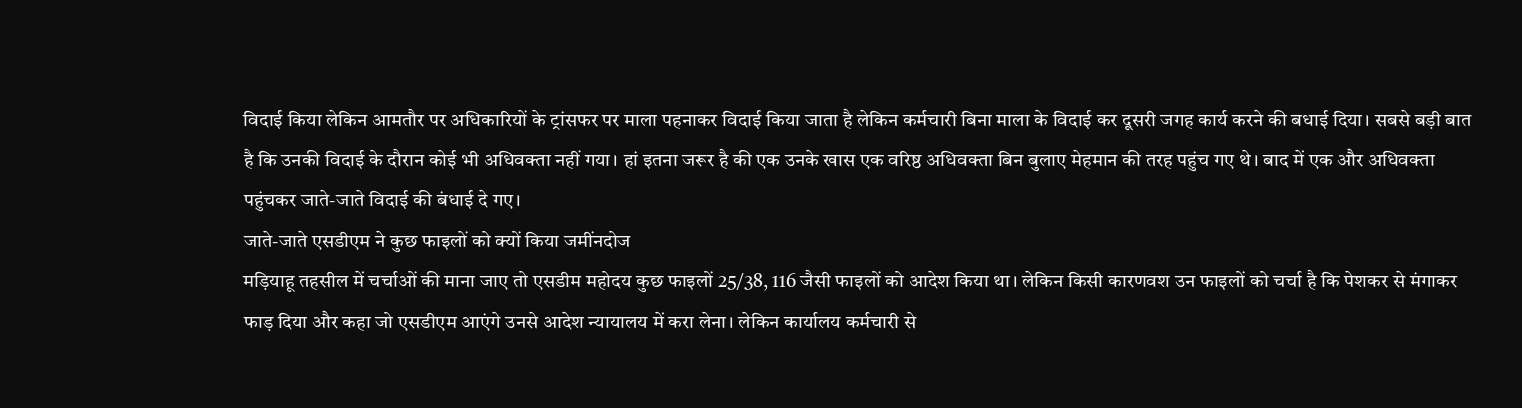विदाई किया लेकिन आमतौर पर अधिकारियों के ट्रांसफर पर माला पहनाकर विदाई किया जाता है लेकिन कर्मचारी बिना माला के विदाई कर दूसरी जगह कार्य करने की बधाई दिया। सबसे बड़ी बात है कि उनकी विदाई के दौरान कोई भी अधिवक्ता नहीं गया। हां इतना जरूर है की एक उनके खास एक वरिष्ठ अधिवक्ता बिन बुलाए मेहमान की तरह पहुंच गए थे। बाद में एक और अधिवक्ता पहुंचकर जाते-जाते विदाई की बंधाई दे गए।
जाते-जाते एसडीएम ने कुछ फाइलों को क्यों किया जमींनदोज
मड़ियाहू तहसील में चर्चाओं की माना जाए तो एसडीम महोदय कुछ फाइलों 25/38, 116 जैसी फाइलों को आदेश किया था। लेकिन किसी कारणवश उन फाइलों को चर्चा है कि पेशकर से मंगाकर फाड़ दिया और कहा जो एसडीएम आएंगे उनसे आदेश न्यायालय में करा लेना। लेकिन कार्यालय कर्मचारी से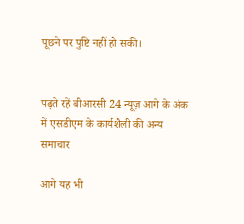पूछने पर पुष्टि नहीं हो सकी।


पढ़ते रहें बीआरसी 24 न्यूज़ आगे के अंक में एसडीएम के कार्यशैली की अन्य समाचार

आगे यह भी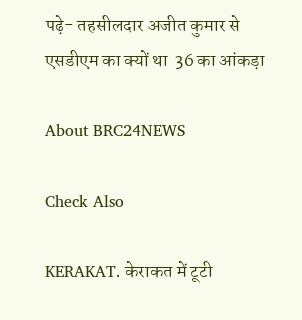पढ़े- तहसीलदार अजीत कुमार से एसडीएम का क्यों था  36 का आंकड़ा

About BRC24NEWS

Check Also

KERAKAT. केराकत में टूटी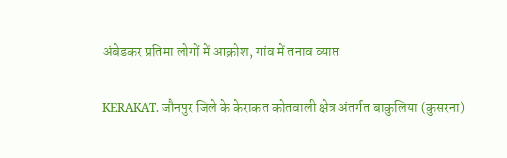अंबेडकर प्रतिमा लोगों में आक्रोश, गांव में तनाव व्याप्त

KERAKAT. जौनपुर जिले के केराकत कोतवाली क्षेत्र अंतर्गत बाकुलिया (कुसरना)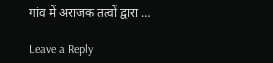गांव में अराजक तत्वों द्वारा …

Leave a Reply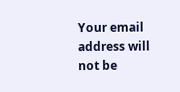Your email address will not be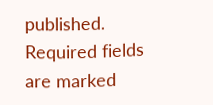published. Required fields are marked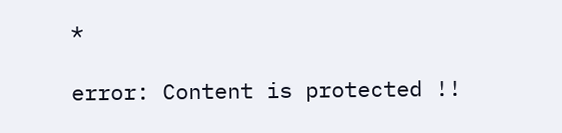*

error: Content is protected !!